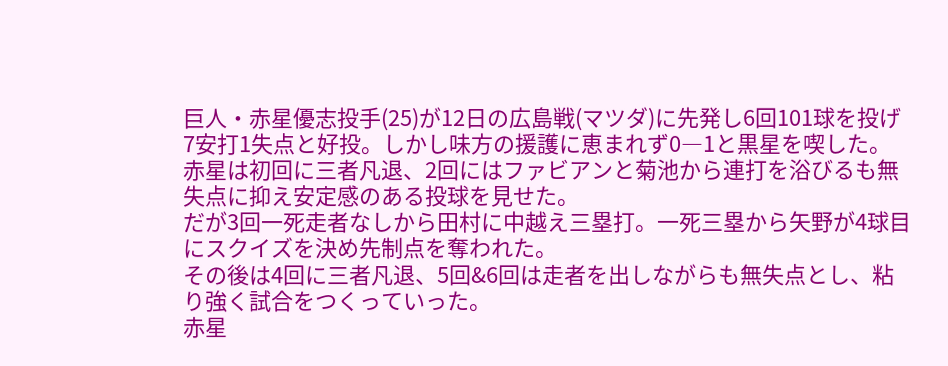巨人・赤星優志投手(25)が12日の広島戦(マツダ)に先発し6回101球を投げ7安打1失点と好投。しかし味方の援護に恵まれず0―1と黒星を喫した。
赤星は初回に三者凡退、2回にはファビアンと菊池から連打を浴びるも無失点に抑え安定感のある投球を見せた。
だが3回一死走者なしから田村に中越え三塁打。一死三塁から矢野が4球目にスクイズを決め先制点を奪われた。
その後は4回に三者凡退、5回&6回は走者を出しながらも無失点とし、粘り強く試合をつくっていった。
赤星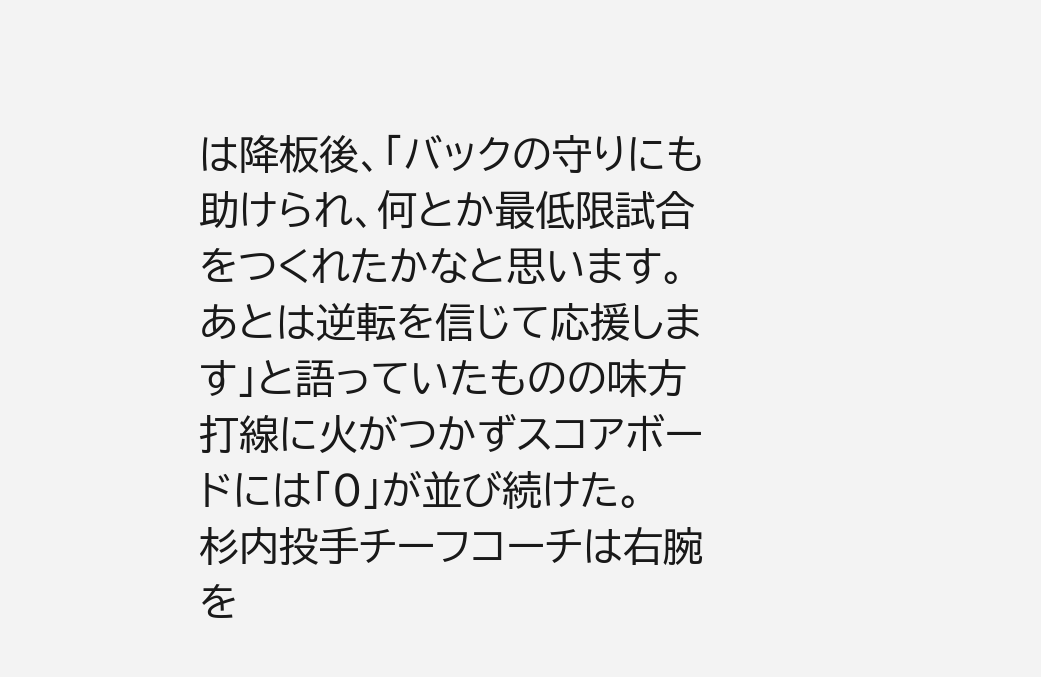は降板後、「バックの守りにも助けられ、何とか最低限試合をつくれたかなと思います。あとは逆転を信じて応援します」と語っていたものの味方打線に火がつかずスコアボードには「0」が並び続けた。
杉内投手チーフコーチは右腕を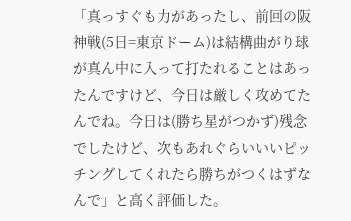「真っすぐも力があったし、前回の阪神戦(5日=東京ドーム)は結構曲がり球が真ん中に入って打たれることはあったんですけど、今日は厳しく攻めてたんでね。今日は(勝ち星がつかず)残念でしたけど、次もあれぐらいいいピッチングしてくれたら勝ちがつくはずなんで」と高く評価した。